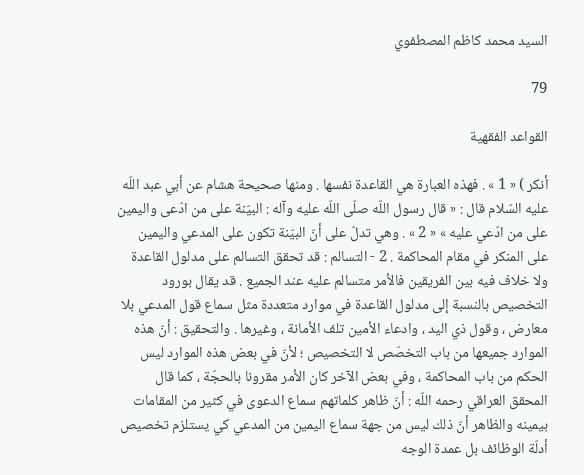السيد محمد كاظم المصطفوي

79

القواعد الفقهية

أنكر ) « 1 » . فهذه العبارة هي القاعدة نفسها . ومنها صحيحة هشام عن أبي عبد اللّه عليه السّلام قال : « قال رسول اللّه صلّى اللّه عليه وآله : البيّنة على من ادّعى واليمين على من ادّعي عليه » « 2 » . وهي تدلّ على أنّ البيّنة تكون على المدعي واليمين على المنكر في مقام المحاكمة . 2 - التسالم : قد تحقق التسالم على مدلول القاعدة ولا خلاف فيه بين الفريقين فالأمر متسالم عليه عند الجميع . قد يقال بورود التخصيص بالنسبة إلى مدلول القاعدة في موارد متعددة مثل سماع قول المدعي بلا معارض ، وقول ذي اليد ، وادعاء الأمين تلف الأمانة ، وغيرها . والتحقيق : أنّ هذه الموارد جميعها من باب التخصّص لا التخصيص ؛ لأنّ في بعض هذه الموارد ليس الحكم من باب المحاكمة ، وفي بعض الآخر كان الأمر مقرونا بالحجّة ، كما قال المحقق العراقي رحمه اللّه : أنّ ظاهر كلماتهم سماع الدعوى في كثير من المقامات بيمينه والظاهر أنّ ذلك ليس من جهة سماع اليمين من المدعي كي يستلزم تخصيص أدلّة الوظائف بل عمدة الوجه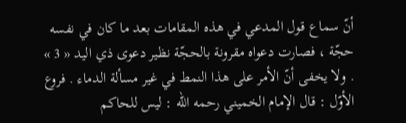أنّ سماع قول المدعي في هذه المقامات بعد ما كان في نفسه حجّة ، فصارت دعواه مقرونة بالحجّة نظير دعوى ذي اليد « 3 » . ولا يخفى أنّ الأمر على هذا النمط في غير مسألة الدماء . فروع الأوّل : قال الإمام الخميني رحمه اللّه : ليس للحاكم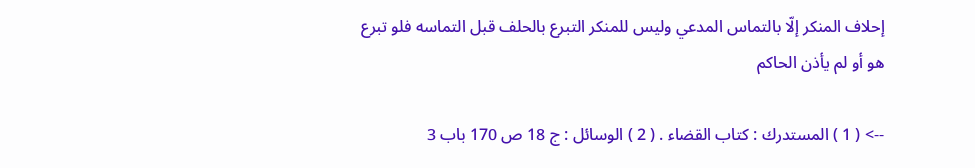إحلاف المنكر إلّا بالتماس المدعي وليس للمنكر التبرع بالحلف قبل التماسه فلو تبرع هو أو لم يأذن الحاكم

--> ( 1 ) المستدرك : كتاب القضاء . ( 2 ) الوسائل : ج 18 ص 170 باب 3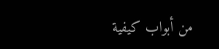من أبواب كيفية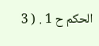الحكم ح 1 . ( 3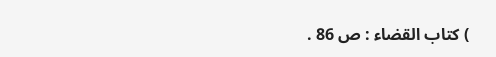) كتاب القضاء : ص 86 .